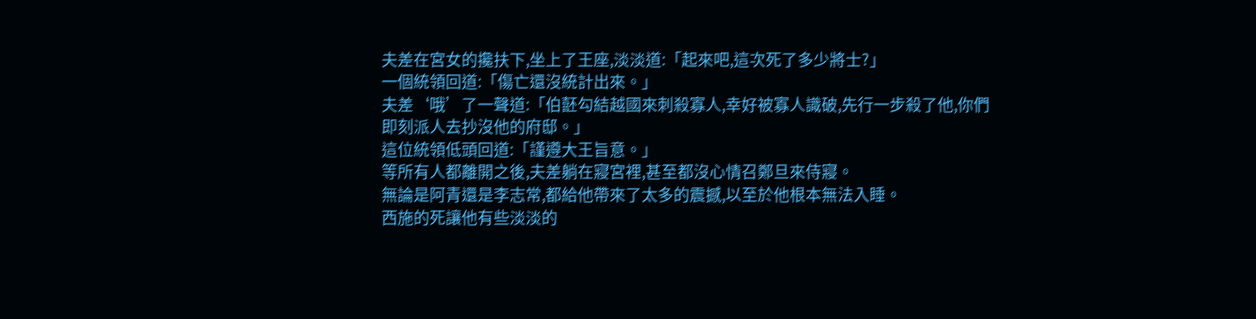夫差在宮女的攙扶下,坐上了王座,淡淡道:「起來吧,這次死了多少將士?」
一個統領回道:「傷亡還沒統計出來。」
夫差‘哦’了一聲道:「伯噽勾結越國來刺殺寡人,幸好被寡人識破,先行一步殺了他,你們即刻派人去抄沒他的府邸。」
這位統領低頭回道:「謹遵大王旨意。」
等所有人都離開之後,夫差躺在寢宮裡,甚至都沒心情召鄭旦來侍寢。
無論是阿青還是李志常,都給他帶來了太多的震撼,以至於他根本無法入睡。
西施的死讓他有些淡淡的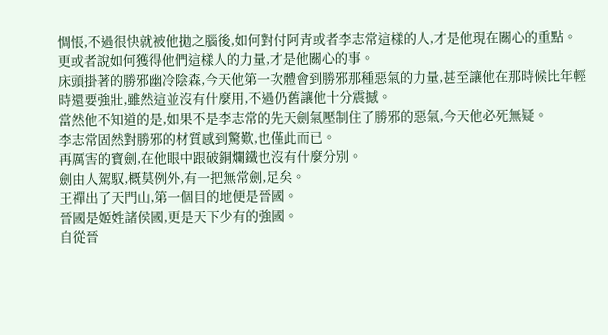惆悵,不過很快就被他拋之腦後,如何對付阿青或者李志常這樣的人,才是他現在關心的重點。
更或者說如何獲得他們這樣人的力量,才是他關心的事。
床頭掛著的勝邪幽冷陰森,今天他第一次體會到勝邪那種惡氣的力量,甚至讓他在那時候比年輕時還要強壯,雖然這並沒有什麼用,不過仍舊讓他十分震撼。
當然他不知道的是,如果不是李志常的先天劍氣壓制住了勝邪的惡氣,今天他必死無疑。
李志常固然對勝邪的材質感到驚歎,也僅此而已。
再厲害的寶劍,在他眼中跟破銅爛鐵也沒有什麼分別。
劍由人駕馭,概莫例外,有一把無常劍,足矣。
王禪出了天門山,第一個目的地便是晉國。
晉國是姬姓諸侯國,更是天下少有的強國。
自從晉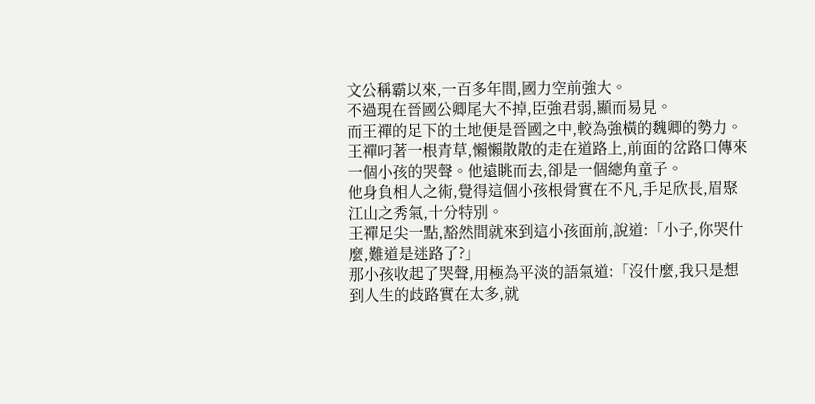文公稱霸以來,一百多年間,國力空前強大。
不過現在晉國公卿尾大不掉,臣強君弱,顯而易見。
而王禪的足下的土地便是晉國之中,較為強橫的魏卿的勢力。
王禪叼著一根青草,懶懶散散的走在道路上,前面的岔路口傳來一個小孩的哭聲。他遠眺而去,卻是一個總角童子。
他身負相人之術,覺得這個小孩根骨實在不凡,手足欣長,眉聚江山之秀氣,十分特別。
王禪足尖一點,豁然間就來到這小孩面前,說道:「小子,你哭什麼,難道是迷路了?」
那小孩收起了哭聲,用極為平淡的語氣道:「沒什麼,我只是想到人生的歧路實在太多,就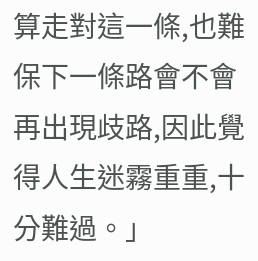算走對這一條,也難保下一條路會不會再出現歧路,因此覺得人生迷霧重重,十分難過。」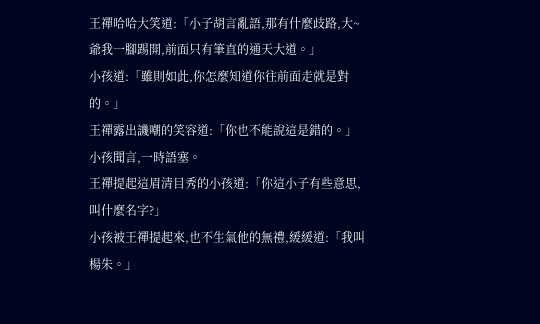王禪哈哈大笑道:「小子胡言亂語,那有什麼歧路,大~爺我一腳踢開,前面只有筆直的通天大道。」
小孩道:「雖則如此,你怎麼知道你往前面走就是對的。」
王禪露出譏嘲的笑容道:「你也不能說這是錯的。」
小孩聞言,一時語塞。
王禪提起這眉清目秀的小孩道:「你這小子有些意思,叫什麼名字?」
小孩被王禪提起來,也不生氣他的無禮,緩緩道:「我叫楊朱。」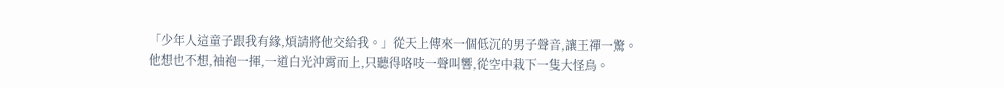「少年人這童子跟我有緣,煩請將他交給我。」從天上傳來一個低沉的男子聲音,讓王禪一驚。
他想也不想,袖袍一揮,一道白光沖霄而上,只聽得咯吱一聲叫響,從空中栽下一隻大怪鳥。